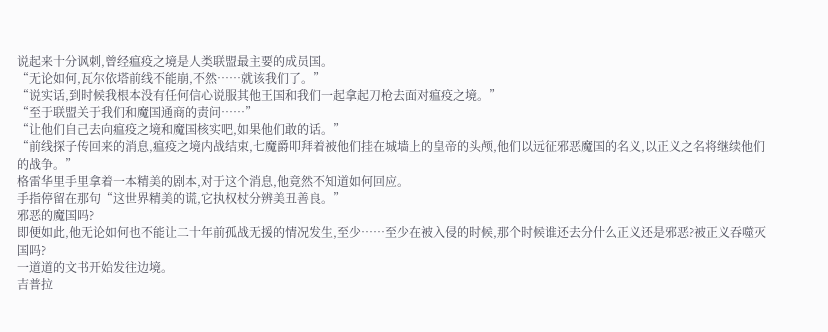说起来十分讽刺,曾经瘟疫之境是人类联盟最主要的成员国。
“无论如何,瓦尔依塔前线不能崩,不然……就该我们了。”
“说实话,到时候我根本没有任何信心说服其他王国和我们一起拿起刀枪去面对瘟疫之境。”
“至于联盟关于我们和魔国通商的责问……”
“让他们自己去向瘟疫之境和魔国核实吧,如果他们敢的话。”
“前线探子传回来的消息,瘟疫之境内战结束,七魔爵叩拜着被他们挂在城墙上的皇帝的头颅,他们以远征邪恶魔国的名义,以正义之名将继续他们的战争。”
格雷华里手里拿着一本精美的剧本,对于这个消息,他竟然不知道如何回应。
手指停留在那句“这世界精美的谎,它执权杖分辨美丑善良。”
邪恶的魔国吗?
即便如此,他无论如何也不能让二十年前孤战无援的情况发生,至少……至少在被入侵的时候,那个时候谁还去分什么正义还是邪恶?被正义吞噬灭国吗?
一道道的文书开始发往边境。
吉普拉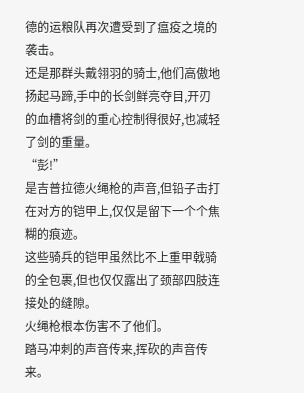德的运粮队再次遭受到了瘟疫之境的袭击。
还是那群头戴翎羽的骑士,他们高傲地扬起马蹄,手中的长剑鲜亮夺目,开刃的血槽将剑的重心控制得很好,也减轻了剑的重量。
“彭!”
是吉普拉德火绳枪的声音,但铅子击打在对方的铠甲上,仅仅是留下一个个焦糊的痕迹。
这些骑兵的铠甲虽然比不上重甲戟骑的全包裹,但也仅仅露出了颈部四肢连接处的缝隙。
火绳枪根本伤害不了他们。
踏马冲刺的声音传来,挥砍的声音传来。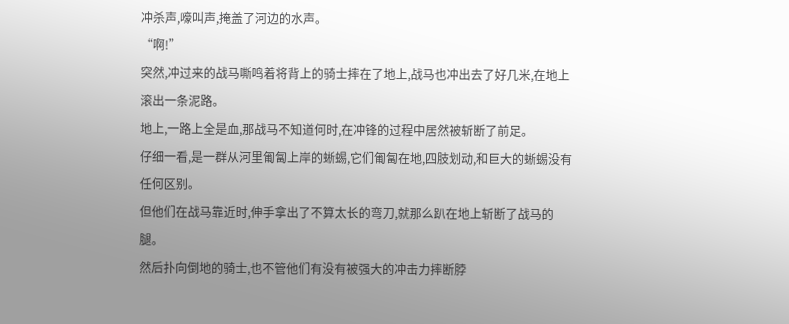冲杀声,嚎叫声,掩盖了河边的水声。
“啊!”
突然,冲过来的战马嘶鸣着将背上的骑士摔在了地上,战马也冲出去了好几米,在地上滚出一条泥路。
地上,一路上全是血,那战马不知道何时,在冲锋的过程中居然被斩断了前足。
仔细一看,是一群从河里匍匐上岸的蜥蜴,它们匍匐在地,四肢划动,和巨大的蜥蜴没有任何区别。
但他们在战马靠近时,伸手拿出了不算太长的弯刀,就那么趴在地上斩断了战马的腿。
然后扑向倒地的骑士,也不管他们有没有被强大的冲击力摔断脖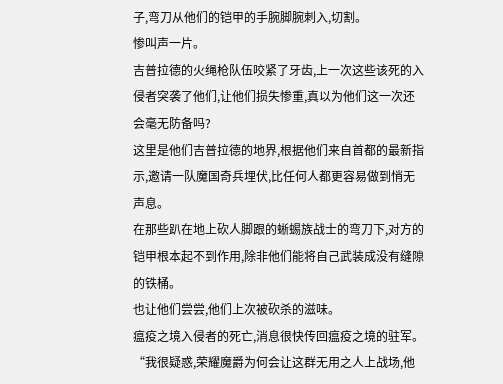子,弯刀从他们的铠甲的手腕脚腕刺入,切割。
惨叫声一片。
吉普拉德的火绳枪队伍咬紧了牙齿,上一次这些该死的入侵者突袭了他们,让他们损失惨重,真以为他们这一次还会毫无防备吗?
这里是他们吉普拉德的地界,根据他们来自首都的最新指示,邀请一队魔国奇兵埋伏,比任何人都更容易做到悄无声息。
在那些趴在地上砍人脚跟的蜥蜴族战士的弯刀下,对方的铠甲根本起不到作用,除非他们能将自己武装成没有缝隙的铁桶。
也让他们尝尝,他们上次被砍杀的滋味。
瘟疫之境入侵者的死亡,消息很快传回瘟疫之境的驻军。
“我很疑惑,荣耀魔爵为何会让这群无用之人上战场,他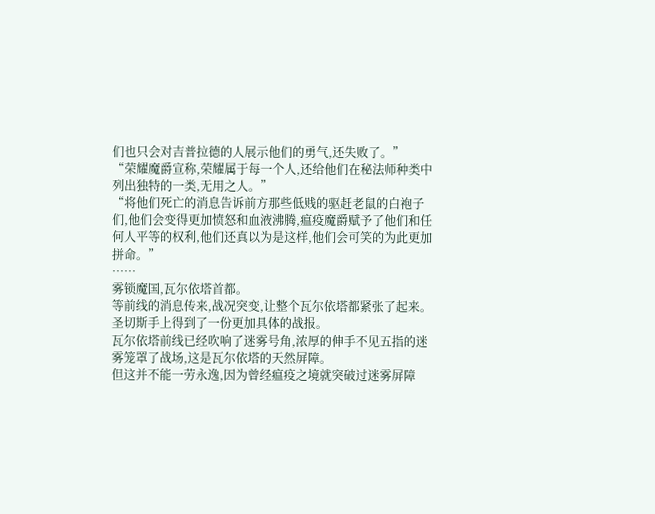们也只会对吉普拉德的人展示他们的勇气,还失败了。”
“荣耀魔爵宣称,荣耀属于每一个人,还给他们在秘法师种类中列出独特的一类,无用之人。”
“将他们死亡的消息告诉前方那些低贱的驱赶老鼠的白袍子们,他们会变得更加愤怒和血液沸腾,瘟疫魔爵赋予了他们和任何人平等的权利,他们还真以为是这样,他们会可笑的为此更加拼命。”
……
雾锁魔国,瓦尔依塔首都。
等前线的消息传来,战况突变,让整个瓦尔依塔都紧张了起来。
圣切斯手上得到了一份更加具体的战报。
瓦尔依塔前线已经吹响了迷雾号角,浓厚的伸手不见五指的迷雾笼罩了战场,这是瓦尔依塔的天然屏障。
但这并不能一劳永逸,因为曾经瘟疫之境就突破过迷雾屏障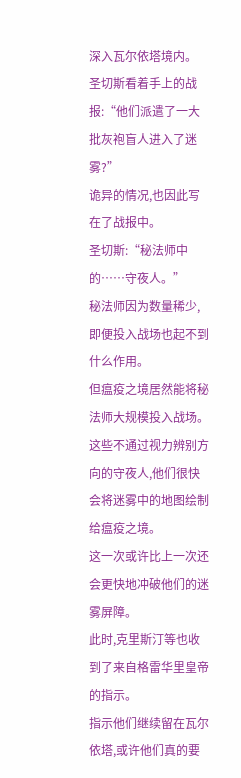深入瓦尔依塔境内。
圣切斯看着手上的战报:“他们派遣了一大批灰袍盲人进入了迷雾?”
诡异的情况,也因此写在了战报中。
圣切斯:“秘法师中的……守夜人。”
秘法师因为数量稀少,即便投入战场也起不到什么作用。
但瘟疫之境居然能将秘法师大规模投入战场。
这些不通过视力辨别方向的守夜人,他们很快会将迷雾中的地图绘制给瘟疫之境。
这一次或许比上一次还会更快地冲破他们的迷雾屏障。
此时,克里斯汀等也收到了来自格雷华里皇帝的指示。
指示他们继续留在瓦尔依塔,或许他们真的要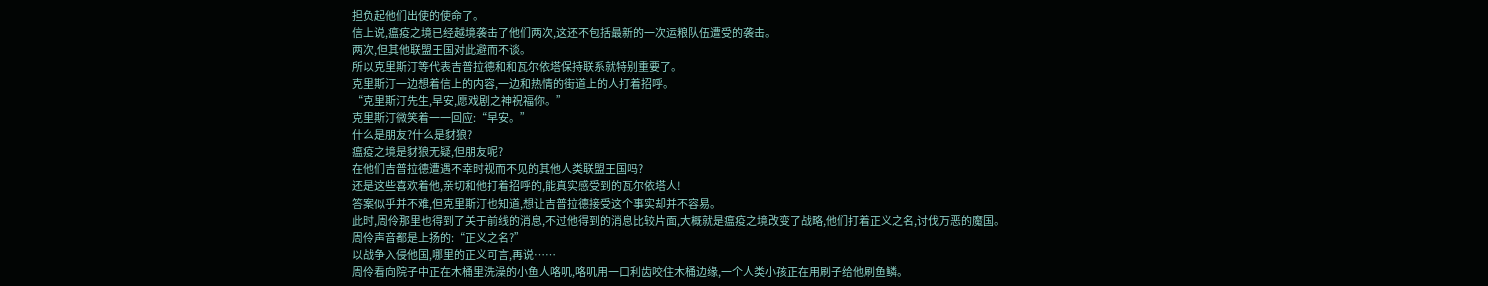担负起他们出使的使命了。
信上说,瘟疫之境已经越境袭击了他们两次,这还不包括最新的一次运粮队伍遭受的袭击。
两次,但其他联盟王国对此避而不谈。
所以克里斯汀等代表吉普拉德和和瓦尔依塔保持联系就特别重要了。
克里斯汀一边想着信上的内容,一边和热情的街道上的人打着招呼。
“克里斯汀先生,早安,愿戏剧之神祝福你。”
克里斯汀微笑着一一回应:“早安。”
什么是朋友?什么是豺狼?
瘟疫之境是豺狼无疑,但朋友呢?
在他们吉普拉德遭遇不幸时视而不见的其他人类联盟王国吗?
还是这些喜欢着他,亲切和他打着招呼的,能真实感受到的瓦尔依塔人!
答案似乎并不难,但克里斯汀也知道,想让吉普拉德接受这个事实却并不容易。
此时,周伶那里也得到了关于前线的消息,不过他得到的消息比较片面,大概就是瘟疫之境改变了战略,他们打着正义之名,讨伐万恶的魔国。
周伶声音都是上扬的:“正义之名?”
以战争入侵他国,哪里的正义可言,再说……
周伶看向院子中正在木桶里洗澡的小鱼人咯叽,咯叽用一口利齿咬住木桶边缘,一个人类小孩正在用刷子给他刷鱼鳞。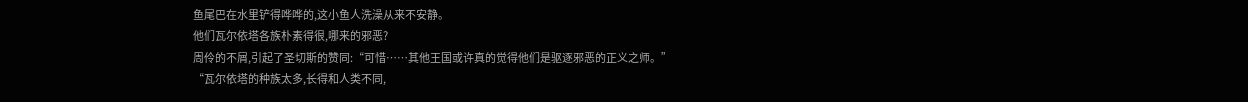鱼尾巴在水里铲得哗哗的,这小鱼人洗澡从来不安静。
他们瓦尔依塔各族朴素得很,哪来的邪恶?
周伶的不屑,引起了圣切斯的赞同:“可惜……其他王国或许真的觉得他们是驱逐邪恶的正义之师。”
“瓦尔依塔的种族太多,长得和人类不同,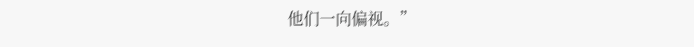他们一向偏视。”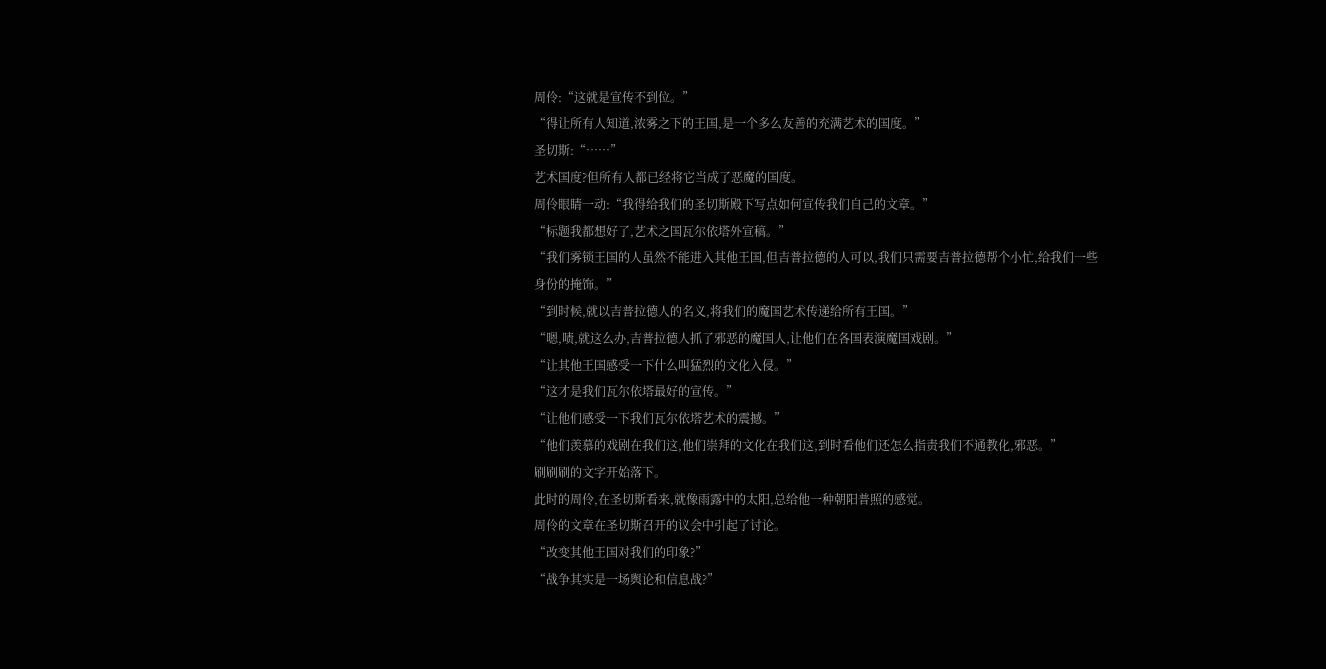周伶:“这就是宣传不到位。”
“得让所有人知道,浓雾之下的王国,是一个多么友善的充满艺术的国度。”
圣切斯:“……”
艺术国度?但所有人都已经将它当成了恶魔的国度。
周伶眼睛一动:“我得给我们的圣切斯殿下写点如何宣传我们自己的文章。”
“标题我都想好了,艺术之国瓦尔依塔外宣稿。”
“我们雾锁王国的人虽然不能进入其他王国,但吉普拉德的人可以,我们只需要吉普拉德帮个小忙,给我们一些身份的掩饰。”
“到时候,就以吉普拉德人的名义,将我们的魔国艺术传递给所有王国。”
“嗯,啧,就这么办,吉普拉德人抓了邪恶的魔国人,让他们在各国表演魔国戏剧。”
“让其他王国感受一下什么叫猛烈的文化入侵。”
“这才是我们瓦尔依塔最好的宣传。”
“让他们感受一下我们瓦尔依塔艺术的震撼。”
“他们羡慕的戏剧在我们这,他们崇拜的文化在我们这,到时看他们还怎么指责我们不通教化,邪恶。”
刷刷刷的文字开始落下。
此时的周伶,在圣切斯看来,就像雨露中的太阳,总给他一种朝阳普照的感觉。
周伶的文章在圣切斯召开的议会中引起了讨论。
“改变其他王国对我们的印象?”
“战争其实是一场舆论和信息战?”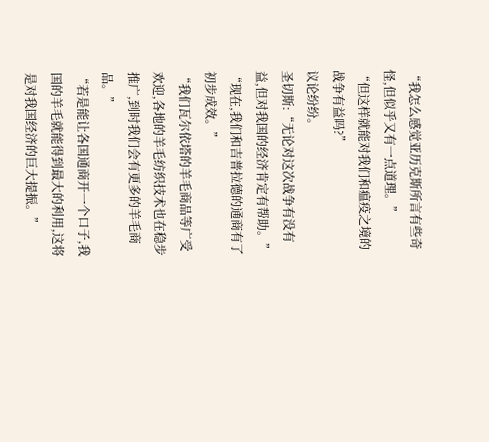“我怎么感觉亚历克斯所言有些奇怪,但似乎又有一点道理。”
“但这样就能对我们和瘟疫之境的战争有益吗?”
议论纷纷。
圣切斯:“无论对这次战争有没有益,但对我国的经济肯定有帮助。”
“现在,我们和吉普拉德的通商有了初步成效。”
“我们瓦尔依塔的羊毛商品等广受欢迎,各地的羊毛纺织技术也在稳步推广,到时我们会有更多的羊毛商品。”
“若是能让各国通商开一个口子,我国的羊毛就能得到最大的利用,这将是对我国经济的巨大提振。”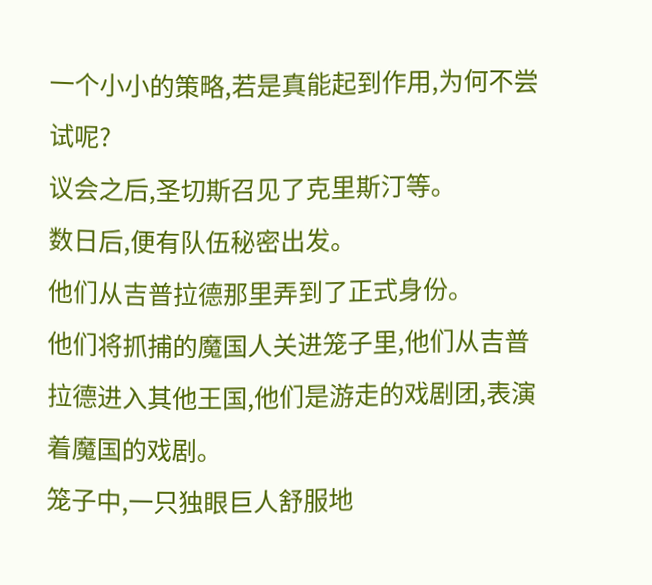一个小小的策略,若是真能起到作用,为何不尝试呢?
议会之后,圣切斯召见了克里斯汀等。
数日后,便有队伍秘密出发。
他们从吉普拉德那里弄到了正式身份。
他们将抓捕的魔国人关进笼子里,他们从吉普拉德进入其他王国,他们是游走的戏剧团,表演着魔国的戏剧。
笼子中,一只独眼巨人舒服地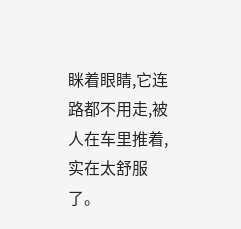眯着眼睛,它连路都不用走,被人在车里推着,实在太舒服了。